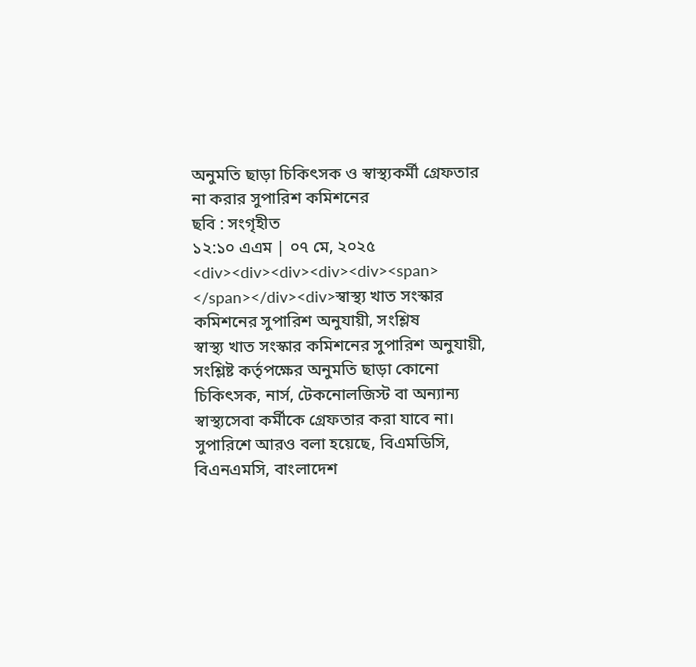অনুমতি ছাড়া চিকিৎসক ও স্বাস্থ্যকর্মী গ্রেফতার না করার সুপারিশ কমিশনের
ছবি : সংগৃহীত
১২:১০ এএম | ০৭ মে, ২০২৫
<div><div><div><div><div><span> </span></div><div>স্বাস্থ্য খাত সংস্কার কমিশনের সুপারিশ অনুযায়ী, সংশ্লিষ
স্বাস্থ্য খাত সংস্কার কমিশনের সুপারিশ অনুযায়ী, সংশ্লিষ্ট কর্তৃপক্ষের অনুমতি ছাড়া কোনো চিকিৎসক, নার্স, টেকনোলজিস্ট বা অন্যান্য স্বাস্থ্যসেবা কর্মীকে গ্রেফতার করা যাবে না।
সুপারিশে আরও বলা হয়েছে, বিএমডিসি, বিএনএমসি, বাংলাদেশ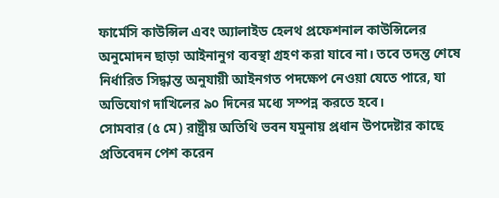ফার্মেসি কাউন্সিল এবং অ্যালাইড হেলথ প্রফেশনাল কাউন্সিলের অনুমোদন ছাড়া আইনানুগ ব্যবস্থা গ্রহণ করা যাবে না। তবে তদন্ত শেষে নির্ধারিত সিদ্ধান্ত অনুযায়ী আইনগত পদক্ষেপ নেওয়া যেতে পারে, যা অভিযোগ দাখিলের ৯০ দিনের মধ্যে সম্পন্ন করতে হবে।
সোমবার (৫ মে) রাষ্ট্রীয় অতিথি ভবন যমুনায় প্রধান উপদেষ্টার কাছে প্রতিবেদন পেশ করেন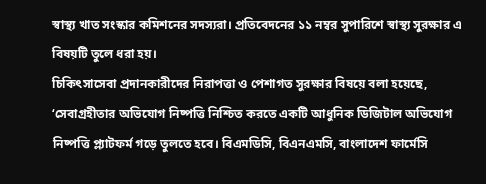স্বাস্থ্য খাত সংস্কার কমিশনের সদস্যরা। প্রতিবেদনের ১১ নম্বর সুপারিশে স্বাস্থ্য সুরক্ষার এ বিষয়টি তুলে ধরা হয়।
চিকিৎসাসেবা প্রদানকারীদের নিরাপত্তা ও পেশাগত সুরক্ষার বিষয়ে বলা হয়েছে, ‘সেবাগ্রহীতার অভিযোগ নিষ্পত্তি নিশ্চিত করতে একটি আধুনিক ডিজিটাল অভিযোগ নিষ্পত্তি প্ল্যাটফর্ম গড়ে তুলতে হবে। বিএমডিসি, বিএনএমসি, বাংলাদেশ ফার্মেসি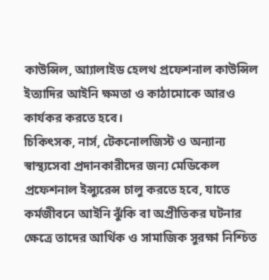কাউন্সিল, আ্যালাইড হেলথ প্রফেশনাল কাউন্সিল ইত্যাদির আইনি ক্ষমতা ও কাঠামোকে আরও কার্যকর করতে হবে।
চিকিৎসক, নার্স, টেকনোলজিস্ট ও অন্যান্য স্বাস্থ্যসেবা প্রদানকারীদের জন্য মেডিকেল প্রফেশনাল ইন্স্যুরেন্স চালু করতে হবে, যাতে কর্মজীবনে আইনি ঝুঁকি বা অপ্রীতিকর ঘটনার ক্ষেত্রে তাদের আর্থিক ও সামাজিক সুরক্ষা নিশ্চিত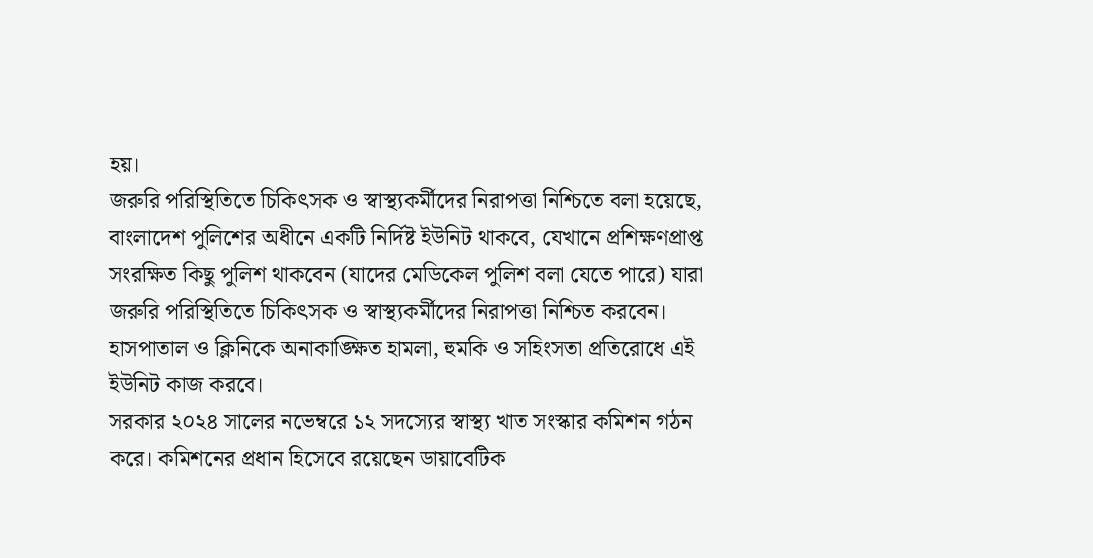হয়।
জরুরি পরিস্থিতিতে চিকিৎসক ও স্বাস্থ্যকর্মীদের নিরাপত্তা নিশ্চিতে বলা হয়েছে, বাংলাদেশ পুলিশের অধীনে একটি নির্দিষ্ট ইউনিট থাকবে, যেখানে প্রশিক্ষণপ্রাপ্ত সংরক্ষিত কিছু পুলিশ থাকবেন (যাদের মেডিকেল পুলিশ বলা যেতে পারে) যারা জরুরি পরিস্থিতিতে চিকিৎসক ও স্বাস্থ্যকর্মীদের নিরাপত্তা নিশ্চিত করবেন। হাসপাতাল ও ক্লিনিকে অনাকাঙ্ক্ষিত হামলা, হুমকি ও সহিংসতা প্রতিরোধে এই ইউনিট কাজ করবে।
সরকার ২০২৪ সালের নভেম্বরে ১২ সদস্যের স্বাস্থ্য খাত সংস্কার কমিশন গঠন করে। কমিশনের প্রধান হিসেবে রয়েছেন ডায়াবেটিক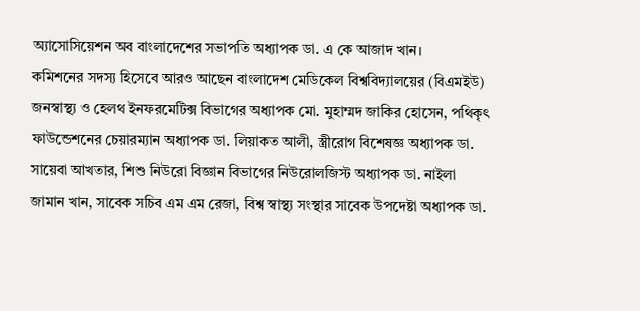অ্যাসোসিয়েশন অব বাংলাদেশের সভাপতি অধ্যাপক ডা. এ কে আজাদ খান।
কমিশনের সদস্য হিসেবে আরও আছেন বাংলাদেশ মেডিকেল বিশ্ববিদ্যালয়ের (বিএমইউ) জনস্বাস্থ্য ও হেলথ ইনফরমেটিক্স বিভাগের অধ্যাপক মো. মুহাম্মদ জাকির হোসেন, পথিকৃৎ ফাউন্ডেশনের চেয়ারম্যান অধ্যাপক ডা. লিয়াকত আলী, স্ত্রীরোগ বিশেষজ্ঞ অধ্যাপক ডা. সায়েবা আখতার, শিশু নিউরো বিজ্ঞান বিভাগের নিউরোলজিস্ট অধ্যাপক ডা. নাইলা জামান খান, সাবেক সচিব এম এম রেজা, বিশ্ব স্বাস্থ্য সংস্থার সাবেক উপদেষ্টা অধ্যাপক ডা.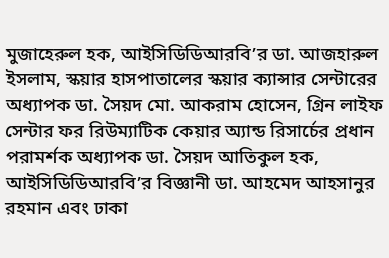মুজাহেরুল হক, আইসিডিডিআরবি’র ডা. আজহারুল ইসলাম, স্কয়ার হাসপাতালের স্কয়ার ক্যান্সার সেন্টারের অধ্যাপক ডা. সৈয়দ মো. আকরাম হোসেন, গ্রিন লাইফ সেন্টার ফর রিউম্যাটিক কেয়ার অ্যান্ড রিসার্চের প্রধান পরামর্শক অধ্যাপক ডা. সৈয়দ আতিকুল হক, আইসিডিডিআরবি’র বিজ্ঞানী ডা. আহমেদ আহসানুর রহমান এবং ঢাকা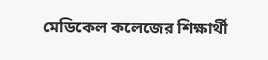মেডিকেল কলেজের শিক্ষার্থী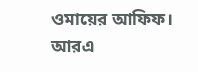ওমায়ের আফিফ।
আরএ